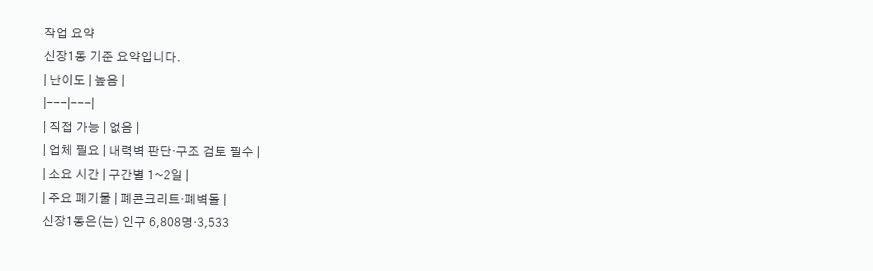작업 요약
신장1동 기준 요약입니다.
| 난이도 | 높음 |
|---|---|
| 직접 가능 | 없음 |
| 업체 필요 | 내력벽 판단·구조 검토 필수 |
| 소요 시간 | 구간별 1~2일 |
| 주요 폐기물 | 폐콘크리트·폐벽돌 |
신장1동은(는) 인구 6,808명·3,533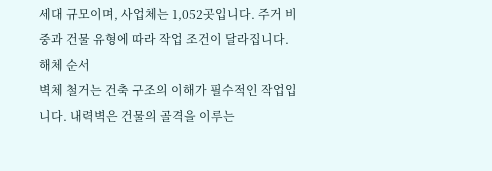세대 규모이며, 사업체는 1,052곳입니다. 주거 비중과 건물 유형에 따라 작업 조건이 달라집니다.
해체 순서
벽체 철거는 건축 구조의 이해가 필수적인 작업입니다. 내력벽은 건물의 골격을 이루는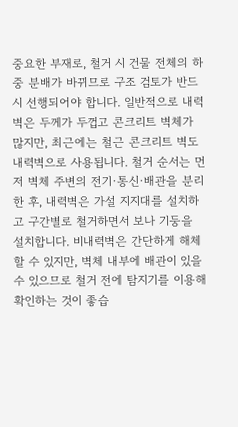중요한 부재로, 철거 시 건물 전체의 하중 분배가 바뀌므로 구조 검토가 반드시 선행되어야 합니다. 일반적으로 내력벽은 두께가 두껍고 콘크리트 벽체가 많지만, 최근에는 철근 콘크리트 벽도 내력벽으로 사용됩니다. 철거 순서는 먼저 벽체 주변의 전기·통신·배관을 분리한 후, 내력벽은 가설 지지대를 설치하고 구간별로 철거하면서 보나 기둥을 설치합니다. 비내력벽은 간단하게 해체할 수 있지만, 벽체 내부에 배관이 있을 수 있으므로 철거 전에 탐지기를 이용해 확인하는 것이 좋습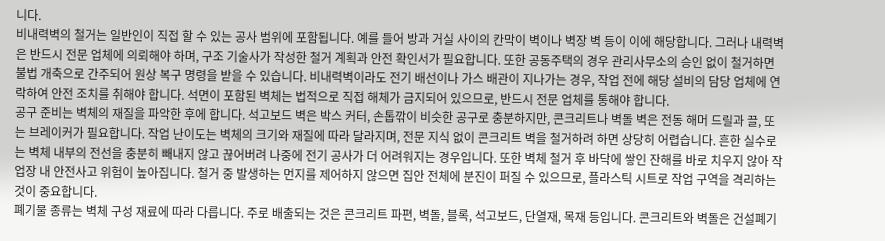니다.
비내력벽의 철거는 일반인이 직접 할 수 있는 공사 범위에 포함됩니다. 예를 들어 방과 거실 사이의 칸막이 벽이나 벽장 벽 등이 이에 해당합니다. 그러나 내력벽은 반드시 전문 업체에 의뢰해야 하며, 구조 기술사가 작성한 철거 계획과 안전 확인서가 필요합니다. 또한 공동주택의 경우 관리사무소의 승인 없이 철거하면 불법 개축으로 간주되어 원상 복구 명령을 받을 수 있습니다. 비내력벽이라도 전기 배선이나 가스 배관이 지나가는 경우, 작업 전에 해당 설비의 담당 업체에 연락하여 안전 조치를 취해야 합니다. 석면이 포함된 벽체는 법적으로 직접 해체가 금지되어 있으므로, 반드시 전문 업체를 통해야 합니다.
공구 준비는 벽체의 재질을 파악한 후에 합니다. 석고보드 벽은 박스 커터, 손톱깎이 비슷한 공구로 충분하지만, 콘크리트나 벽돌 벽은 전동 해머 드릴과 끌, 또는 브레이커가 필요합니다. 작업 난이도는 벽체의 크기와 재질에 따라 달라지며, 전문 지식 없이 콘크리트 벽을 철거하려 하면 상당히 어렵습니다. 흔한 실수로는 벽체 내부의 전선을 충분히 빼내지 않고 끊어버려 나중에 전기 공사가 더 어려워지는 경우입니다. 또한 벽체 철거 후 바닥에 쌓인 잔해를 바로 치우지 않아 작업장 내 안전사고 위험이 높아집니다. 철거 중 발생하는 먼지를 제어하지 않으면 집안 전체에 분진이 퍼질 수 있으므로, 플라스틱 시트로 작업 구역을 격리하는 것이 중요합니다.
폐기물 종류는 벽체 구성 재료에 따라 다릅니다. 주로 배출되는 것은 콘크리트 파편, 벽돌, 블록, 석고보드, 단열재, 목재 등입니다. 콘크리트와 벽돌은 건설폐기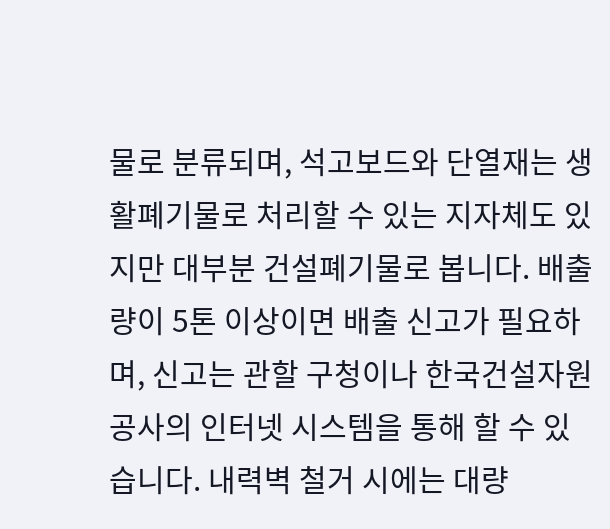물로 분류되며, 석고보드와 단열재는 생활폐기물로 처리할 수 있는 지자체도 있지만 대부분 건설폐기물로 봅니다. 배출량이 5톤 이상이면 배출 신고가 필요하며, 신고는 관할 구청이나 한국건설자원공사의 인터넷 시스템을 통해 할 수 있습니다. 내력벽 철거 시에는 대량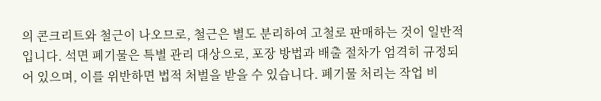의 콘크리트와 철근이 나오므로, 철근은 별도 분리하여 고철로 판매하는 것이 일반적입니다. 석면 폐기물은 특별 관리 대상으로, 포장 방법과 배출 절차가 엄격히 규정되어 있으며, 이를 위반하면 법적 처벌을 받을 수 있습니다. 폐기물 처리는 작업 비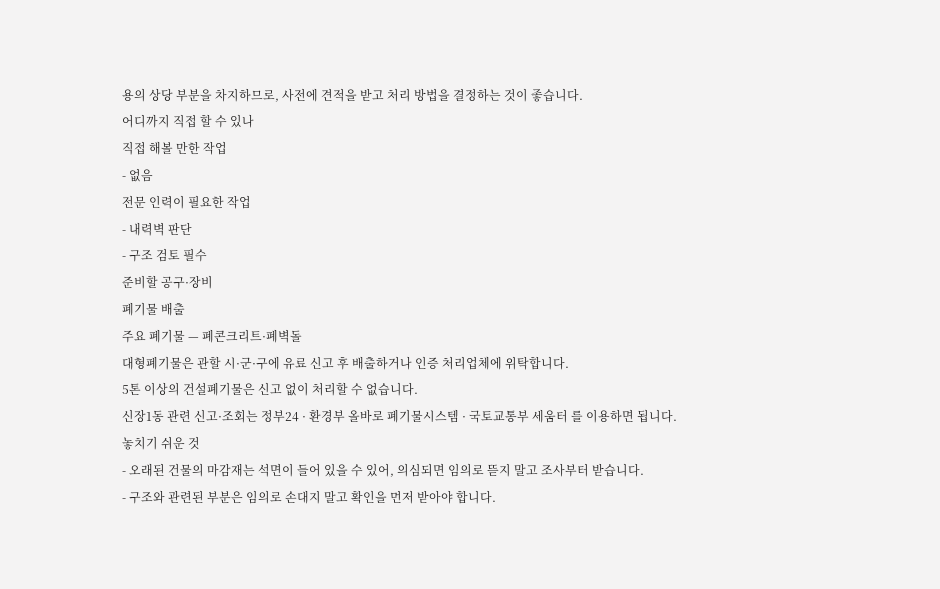용의 상당 부분을 차지하므로, 사전에 견적을 받고 처리 방법을 결정하는 것이 좋습니다.
어디까지 직접 할 수 있나
직접 해볼 만한 작업
- 없음
전문 인력이 필요한 작업
- 내력벽 판단
- 구조 검토 필수
준비할 공구·장비
폐기물 배출
주요 폐기물 — 폐콘크리트·폐벽돌
대형폐기물은 관할 시·군·구에 유료 신고 후 배출하거나 인증 처리업체에 위탁합니다.
5톤 이상의 건설폐기물은 신고 없이 처리할 수 없습니다.
신장1동 관련 신고·조회는 정부24 · 환경부 올바로 폐기물시스템 · 국토교통부 세움터 를 이용하면 됩니다.
놓치기 쉬운 것
- 오래된 건물의 마감재는 석면이 들어 있을 수 있어, 의심되면 임의로 뜯지 말고 조사부터 받습니다.
- 구조와 관련된 부분은 임의로 손대지 말고 확인을 먼저 받아야 합니다.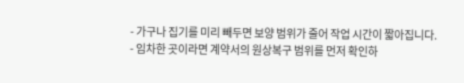- 가구나 집기를 미리 빼두면 보양 범위가 줄어 작업 시간이 짧아집니다.
- 임차한 곳이라면 계약서의 원상복구 범위를 먼저 확인하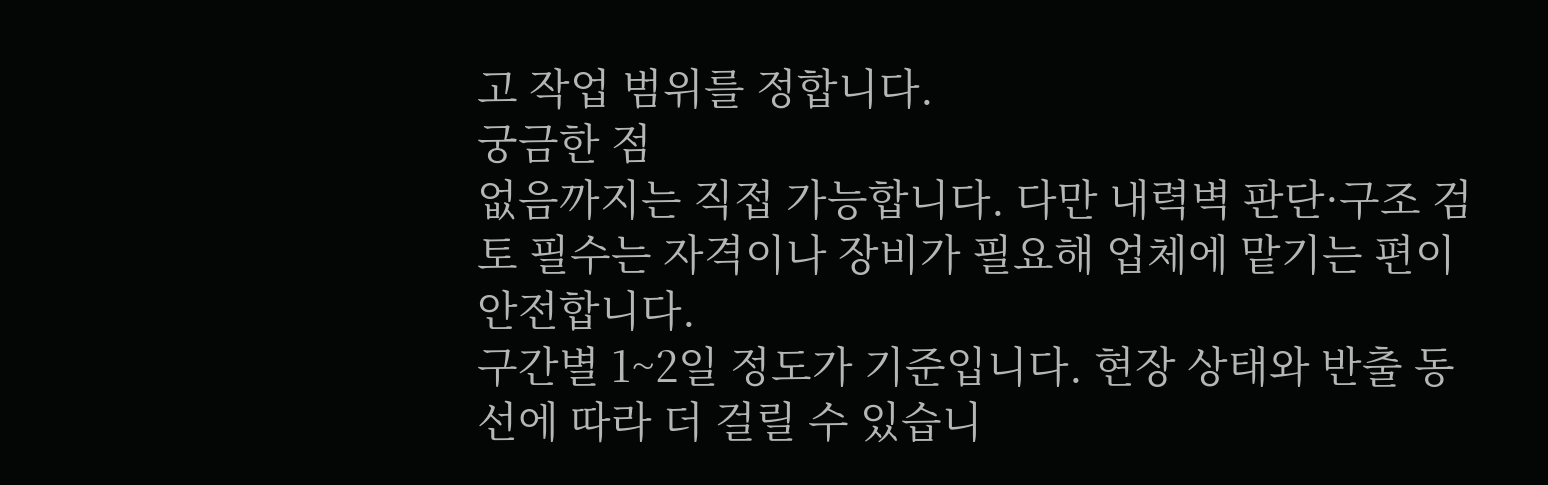고 작업 범위를 정합니다.
궁금한 점
없음까지는 직접 가능합니다. 다만 내력벽 판단·구조 검토 필수는 자격이나 장비가 필요해 업체에 맡기는 편이 안전합니다.
구간별 1~2일 정도가 기준입니다. 현장 상태와 반출 동선에 따라 더 걸릴 수 있습니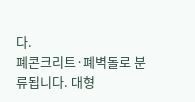다.
폐콘크리트·폐벽돌로 분류됩니다. 대형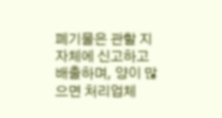폐기물은 관할 지자체에 신고하고 배출하며, 양이 많으면 처리업체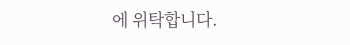에 위탁합니다.